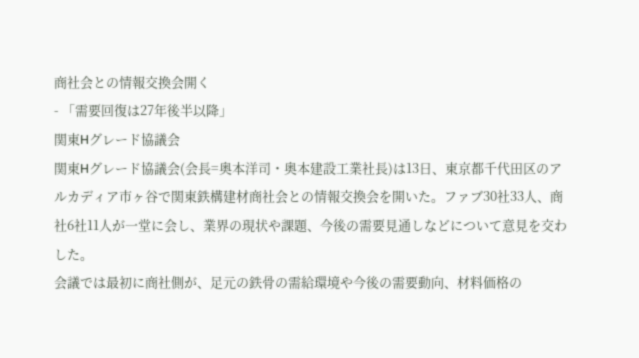商社会との情報交換会開く
- 「需要回復は27年後半以降」
関東Hグレード協議会
関東Hグレード協議会(会長=奥本洋司・奥本建設工業社長)は13日、東京都千代田区のアルカディア市ヶ谷で関東鉄構建材商社会との情報交換会を開いた。ファブ30社33人、商社6社11人が一堂に会し、業界の現状や課題、今後の需要見通しなどについて意見を交わした。
会議では最初に商社側が、足元の鉄骨の需給環境や今後の需要動向、材料価格の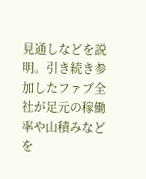見通しなどを説明。引き続き参加したファブ全社が足元の稼働率や山積みなどを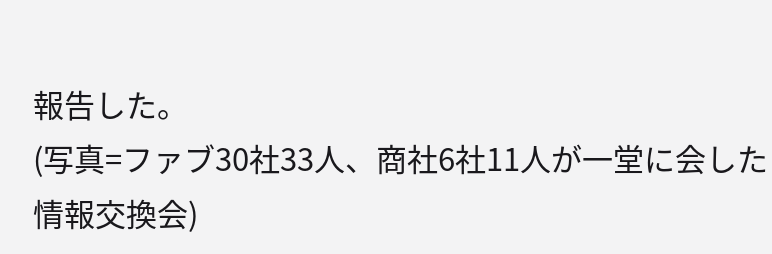報告した。
(写真=ファブ30社33人、商社6社11人が一堂に会した情報交換会)